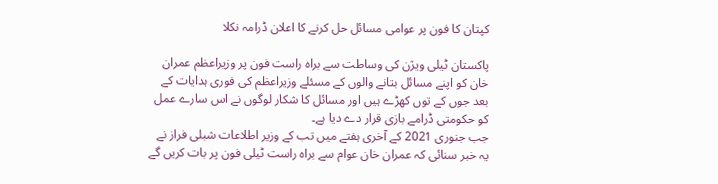کپتان کا فون پر عوامی مسائل حل کرنے کا اعلان ڈرامہ نکلا

پاکستان ٹیلی ویژن کی وساطت سے براہ راست فون پر وزیراعظم عمران خان کو اپنے مسائل بتانے والوں کے مسئلے وزیراعظم کی فوری ہدایات کے بعد جوں کے توں کھڑے ہیں اور مسائل کا شکار لوگوں نے اس سارے عمل کو حکومتی ڈرامے بازی قرار دے دیا ہے۔
جب جنوری 2021 کے آخری ہفتے میں تب کے وزیر اطلاعات شبلی فراز نے یہ خبر سنائی کہ عمران خان عوام سے براہ راست ٹیلی فون پر بات کریں گے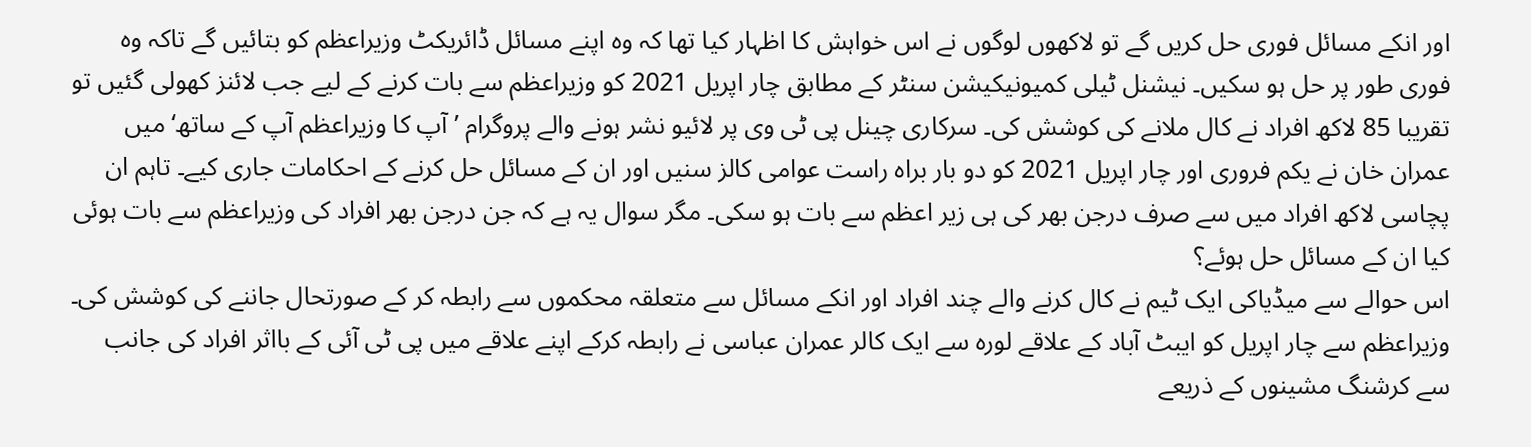اور انکے مسائل فوری حل کریں گے تو لاکھوں لوگوں نے اس خواہش کا اظہار کیا تھا کہ وہ اپنے مسائل ڈائریکٹ وزیراعظم کو بتائیں گے تاکہ وہ فوری طور پر حل ہو سکیں۔ نیشنل ٹیلی کمیونیکیشن سنٹر کے مطابق چار اپریل 2021 کو وزیراعظم سے بات کرنے کے لیے جب لائنز کھولی گئیں تو تقریبا 85 لاکھ افراد نے کال ملانے کی کوشش کی۔ سرکاری چینل پی ٹی وی پر لائیو نشر ہونے والے پروگرام ’آپ کا وزیراعظم آپ کے ساتھ‘ میں عمران خان نے یکم فروری اور چار اپریل 2021 کو دو بار براہ راست عوامی کالز سنیں اور ان کے مسائل حل کرنے کے احکامات جاری کیے۔ تاہم ان پچاسی لاکھ افراد میں سے صرف درجن بھر کی ہی زیر اعظم سے بات ہو سکی۔ مگر سوال یہ ہے کہ جن درجن بھر افراد کی وزیراعظم سے بات ہوئی کیا ان کے مسائل حل ہوئے؟
اس حوالے سے میڈیاکی ایک ٹیم نے کال کرنے والے چند افراد اور انکے مسائل سے متعلقہ محکموں سے رابطہ کر کے صورتحال جاننے کی کوشش کی۔ وزیراعظم سے چار اپریل کو ایبٹ آباد کے علاقے لورہ سے ایک کالر عمران عباسی نے رابطہ کرکے اپنے علاقے میں پی ٹی آئی کے بااثر افراد کی جانب سے کرشنگ مشینوں کے ذریعے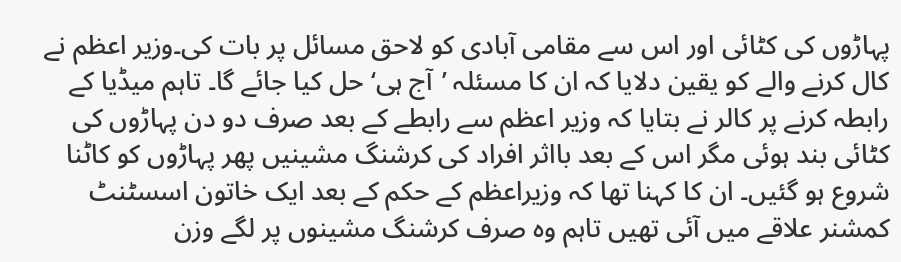پہاڑوں کی کٹائی اور اس سے مقامی آبادی کو لاحق مسائل پر بات کی۔وزیر اعظم نے کال کرنے والے کو یقین دلایا کہ ان کا مسئلہ ’آج ہی‘ حل کیا جائے گا۔ تاہم میڈیا کے رابطہ کرنے پر کالر نے بتایا کہ وزیر اعظم سے رابطے کے بعد صرف دو دن پہاڑوں کی کٹائی بند ہوئی مگر اس کے بعد بااثر افراد کی کرشنگ مشینیں پھر پہاڑوں کو کاٹنا شروع ہو گئیں۔ ان کا کہنا تھا کہ وزیراعظم کے حکم کے بعد ایک خاتون اسسٹنٹ کمشنر علاقے میں آئی تھیں تاہم وہ صرف کرشنگ مشینوں پر لگے وزن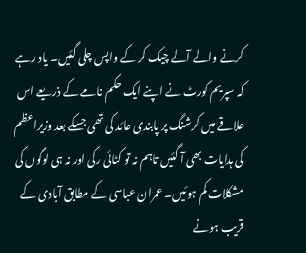کرنے والے آلے چیک کر کے واپس چلی گئیں۔ یاد رہے کہ سپریم کورٹ نے اپنے ایک حکم نامے کے ذریعے اس علاقے میں کرشنگ پر پابندی عائد کی تھی جسکے بعد وزیراعظم کی ہدایات بھی آ گئیں تاہم نہ تو کٹائی رکی اور نہ ہی لوگوں کی مشکلات کم ہوئیں۔ عمران عباسی کے مطابق آبادی کے قریب ہونے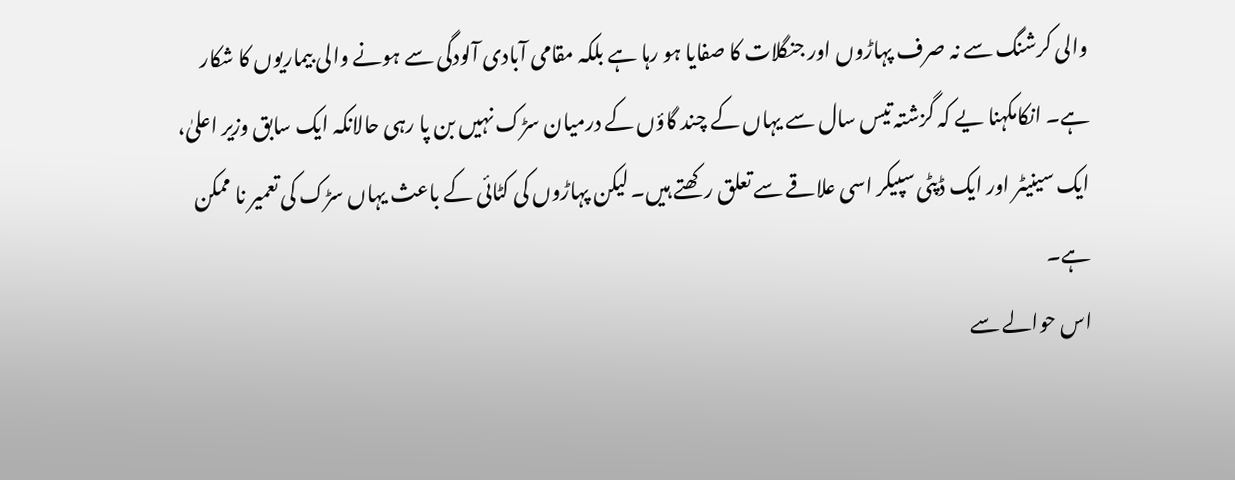والی کرشنگ سے نہ صرف پہاڑوں اور جنگلات کا صفایا ہو رہا ہے بلکہ مقامی آبادی آلودگی سے ہونے والی بیماریوں کا شکار ہے۔ انکامکہنا یے کہ گزشتہ تیس سال سے یہاں کے چند گاؤں کے درمیان سڑک نہیں بن پا رہی حالانکہ ایک سابق وزیر اعلیٰ، ایک سینیٹر اور ایک ڈپٹی سپیکر اسی علاقے سے تعلق رکھتے ہیں۔ لیکن پہاڑوں کی کٹائی کے باعث یہاں سڑک کی تعمیر نا ممکن ہے۔
اس حوالے سے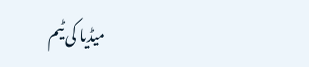میڈیا کی ٹیم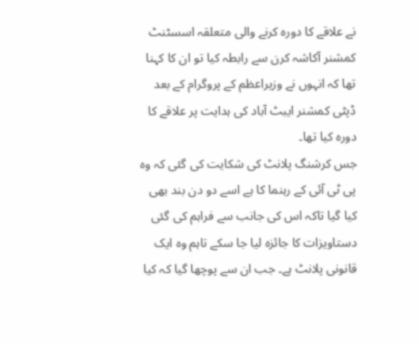نے علاقے کا دورہ کرنے والی متعلقہ اسسٹنٹ کمشنر آکاشہ کرن سے رابطہ کیا تو ان کا کہنا تھا کہ انہوں نے وزیراعظم کے پروگرام کے بعد ڈپٹی کمشنر ایبٹ آباد کی ہدایت پر علاقے کا دورہ کیا تھا۔
جس کرشنگ پلانٹ کی شکایت کی گئی کہ وہ پی ٹی آئی کے رہنما کا ہے اسے دو دن بند بھی کیا گیا تاکہ اس کی جانب سے فراہم کی گئی دستاویزات کا جائزہ لیا جا سکے تاہم وہ ایک قانونی پلانٹ ہے۔ جب ان سے پوچھا گیا کہ کیا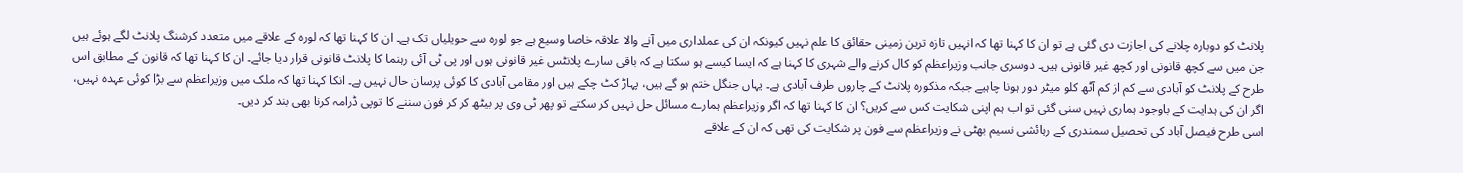پلانٹ کو دوبارہ چلانے کی اجازت دی گئی ہے تو ان کا کہنا تھا کہ انہیں تازہ ترین زمینی حقائق کا علم نہیں کیونکہ ان کی عملداری میں آنے والا علاقہ خاصا وسیع ہے جو لورہ سے حویلیاں تک ہے۔ ان کا کہنا تھا کہ لورہ کے علاقے میں متعدد کرشنگ پلانٹ لگے ہوئے ہیں جن میں سے کچھ قانونی اور کچھ غیر قانونی ہیں۔ دوسری جانب وزیراعظم کو کال کرنے والے شہری کا کہنا ہے کہ ایسا کیسے ہو سکتا ہے کہ باقی سارے پلانٹس غیر قانونی ہوں اور پی ٹی آئی رہنما کا پلانٹ قانونی قرار دیا جائے۔ ان کا کہنا تھا کہ قانون کے مطابق اس طرح کے پلانٹ کو آبادی سے کم از کم آٹھ کلو میٹر دور ہونا چاہیے جبکہ مذکورہ پلانٹ کے چاروں طرف آبادی ہے۔ یہاں جنگل ختم ہو گے ہیں، پہاڑ کٹ چکے ہیں اور مقامی آبادی کا کوئی پرسان حال نہیں ہے۔ انکا کہنا تھا کہ ملک میں وزیراعظم سے بڑا کوئی عہدہ نہیں، اگر ان کی ہدایت کے باوجود ہماری نہیں سنی گئی تو اب ہم اپنی شکایت کس سے کریں؟ ان کا کہنا تھا کہ اگر وزیراعظم ہمارے مسائل حل نہیں کر سکتے تو پھر ٹی وی پر بیٹھ کر کر فون سننے کا توپی ڈرامہ کرنا بھی بند کر دیں۔
اسی طرح فیصل آباد کی تحصیل سمندری کے رہائشی نسیم بھٹی نے وزیراعظم سے فون پر شکایت کی تھی کہ ان کے علاقے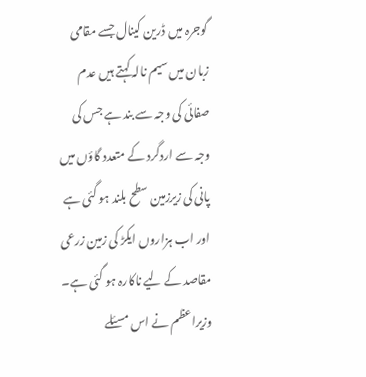گوجرہ میں ڈرین کینال جسے مقامی زبان میں سیم نالہ کہتے ہیں عدم صفائی کی وجہ سے بند ہے جس کی وجہ سے اردگرد کے متعدد گاؤں میں پانی کی زیرزمین سطح بلند ہو گئی ہے اور اب ہزاروں ایکڑ کی زمین زرعی مقاصد کے لیے ناکارہ ہو گئی ہے۔ وزیراعظم نے اس مسئلے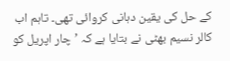کے حل کی یقین دہانی کروائی تھی۔ تاہم اب کالر نسیم بھٹی نے بتایا ہے کہ ’چار اپریل کو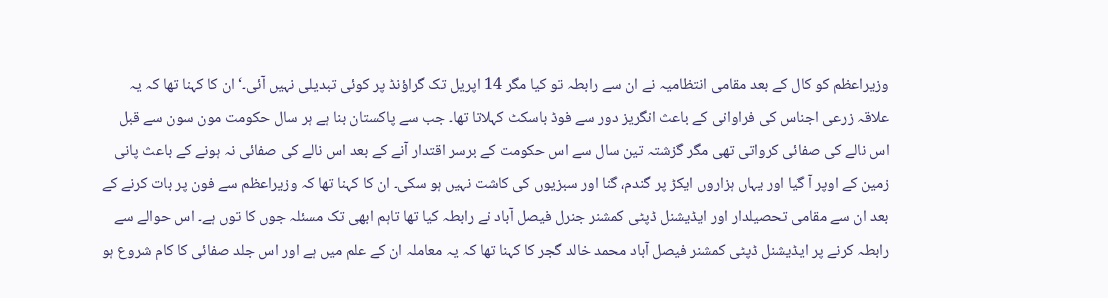وزیراعظم کو کال کے بعد مقامی انتظامیہ نے ان سے رابطہ تو کیا مگر 14 اپریل تک گراؤنڈ پر کوئی تبدیلی نہیں آئی۔‘ ان کا کہنا تھا کہ یہ علاقہ زرعی اجناس کی فراوانی کے باعث انگریز دور سے فوڈ باسکٹ کہلاتا تھا۔ جب سے پاکستان بنا ہے ہر سال حکومت مون سون سے قبل اس نالے کی صفائی کرواتی تھی مگر گزشتہ تین سال سے اس حکومت کے برسر اقتدار آنے کے بعد اس نالے کی صفائی نہ ہونے کے باعث پانی زمین کے اوپر آ گیا اور یہاں ہزاروں ایکڑ پر گندم، گنا اور سبزیوں کی کاشت نہیں ہو سکی۔ ان کا کہنا تھا کہ وزیراعظم سے فون پر بات کرنے کے بعد ان سے مقامی تحصیلدار اور ایڈیشنل ڈپٹی کمشنر جنرل فیصل آباد نے رابطہ کیا تھا تاہم ابھی تک مسئلہ جوں کا توں ہے۔ اس حوالے سے رابطہ کرنے پر ایڈیشنل ڈپٹی کمشنر فیصل آباد محمد خالد گجر کا کہنا تھا کہ یہ معاملہ ان کے علم میں ہے اور اس جلد صفائی کا کام شروع ہو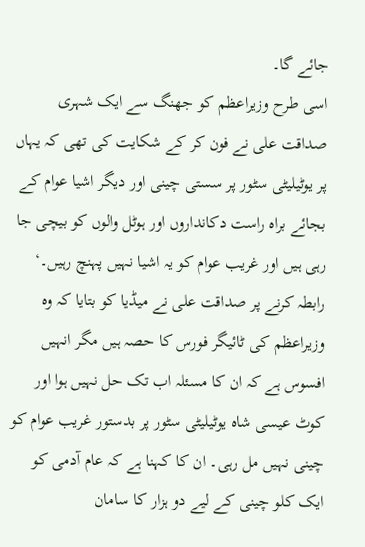جائے گا۔
اسی طرح وزیراعظم کو جھنگ سے ایک شہری صداقت علی نے فون کر کے شکایت کی تھی کہ یہاں پر یوٹیلیٹی سٹور پر سستی چینی اور دیگر اشیا عوام کے بجائے براہ راست دکانداروں اور ہوٹل والوں کو بیچی جا رہی ہیں اور غریب عوام کو یہ اشیا نہیں پہنچ رہیں۔‘ رابطہ کرنے پر صداقت علی نے میڈیا کو بتایا کہ وہ وزیراعظم کی ٹائیگر فورس کا حصہ ہیں مگر انہیں افسوس ہے کہ ان کا مسئلہ اب تک حل نہیں ہوا اور کوٹ عیسی شاہ یوٹیلیٹی سٹور پر بدستور غریب عوام کو چینی نہیں مل رہی۔ ان کا کہنا ہے کہ عام آدمی کو ایک کلو چینی کے لیے دو ہزار کا سامان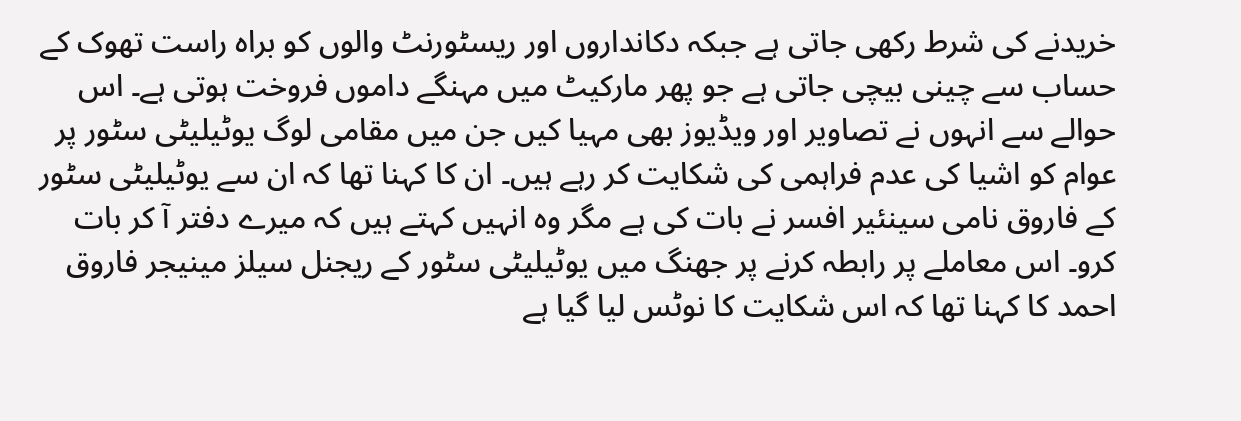خریدنے کی شرط رکھی جاتی ہے جبکہ دکانداروں اور ریسٹورنٹ والوں کو براہ راست تھوک کے حساب سے چینی بیچی جاتی ہے جو پھر مارکیٹ میں مہنگے داموں فروخت ہوتی ہے۔ اس حوالے سے انہوں نے تصاویر اور ویڈیوز بھی مہیا کیں جن میں مقامی لوگ یوٹیلیٹی سٹور پر عوام کو اشیا کی عدم فراہمی کی شکایت کر رہے ہیں۔ ان کا کہنا تھا کہ ان سے یوٹیلیٹی سٹور کے فاروق نامی سینئیر افسر نے بات کی ہے مگر وہ انہیں کہتے ہیں کہ میرے دفتر آ کر بات کرو۔ اس معاملے پر رابطہ کرنے پر جھنگ میں یوٹیلیٹی سٹور کے ریجنل سیلز مینیجر فاروق احمد کا کہنا تھا کہ اس شکایت کا نوٹس لیا گیا ہے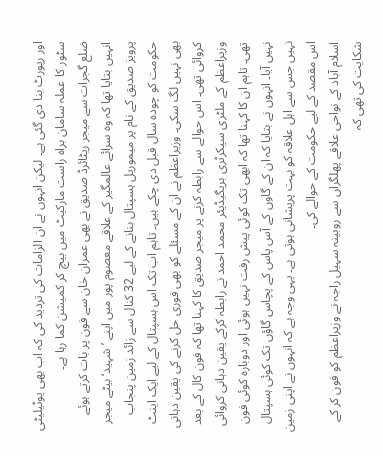اور رپورٹ بنا دی گئی ہے۔ لیکن انہوں نے ان الزامات کی تردید کی کہ اب بھی یوٹیلیٹی سٹور کا عملہ سامان براہ راست مارکیٹ میں بیچ کر کمیشن کما رہا ہے۔
ضلع گجرات سے میجر ریٹائرڈ صدیق نے بھی عمران خان سے فون پر بات کرتے ہوئے انہیں بتایا تھا کہ وہ سرائے عالمگیر کے علاقے معصوم پور میں اپنے ’شہید‘ بیٹے میجر پرویز صدیق کے نام پر میموریل ہسپتال بنانے کے لیے 32 کنال سے زائد زمین پنجاب حکومت کو چودہ سال قبل دی چکے ہیں۔ تاہم اب تک اس ہسپتال کے لیے ایک اینٹ بھی نہیں لگ سکی۔ وزیراعظم نے ان کے مسئلے کو بھی فوری حل کرنے کی یقین دہانی کروائی تھی۔ اس حوالے سے رابطہ کرنے پر میجر صدیق کا کہنا تھا کہ فون کال کے بعد وزیراعظم کے ملٹری سیکرٹری بریگیڈیئر محمد احمد نے رابطہ کرکے یقین دہانی کروائی تھی۔ تاہم ان کا کہنا تھا کہ ابھی تک کوئی پیش رفت نہیں ہوئی اور دوبارہ کوئی فون نہیں آیا۔ انہوں نے بتایا کہ ان کے گاوں کے آس پاس کے پچاس گاؤں تک کوئی ہسپتال نہیں جس سے اہل علاقہ کو بہت پریشانی ہوتی ہے۔ یہی وجہ ہے کہ انہوں نے اپنی زمین اس مقصد کے لیے حکومت کے حوالے کی۔
اسلام آباد کے نواحی علاقے پھلگراں سے روبینہ سہیل راجہ نے وزیراعظم کو فون کر کے شکایت کی تھی کہ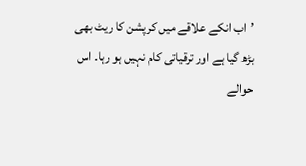’اب انکے علاقے میں کرپشن کا ریٹ بھی بڑھ گیا ہے اور ترقیاتی کام نہیں ہو رہا۔ اس حوالے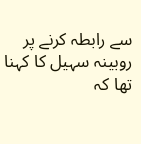سے رابطہ کرنے پر روبینہ سہیل کا کہنا تھا کہ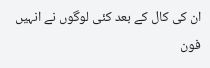ان کی کال کے بعد کئی لوگوں نے انہیں فون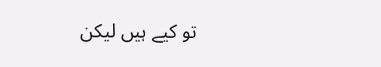تو کیے ہیں لیکن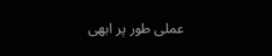عملی طور پر ابھی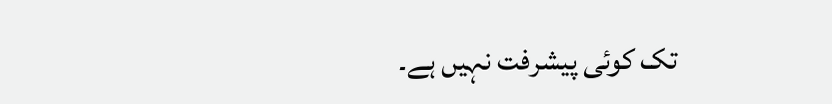تک کوئی پیشرفت نہیں ہے۔